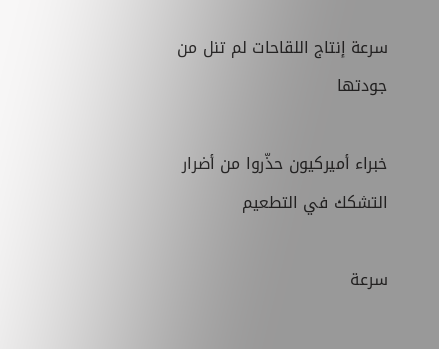سرعة إنتاج اللقاحات لم تنل من جودتها

خبراء أميركيون حذّروا من أضرار التشكك في التطعيم

سرعة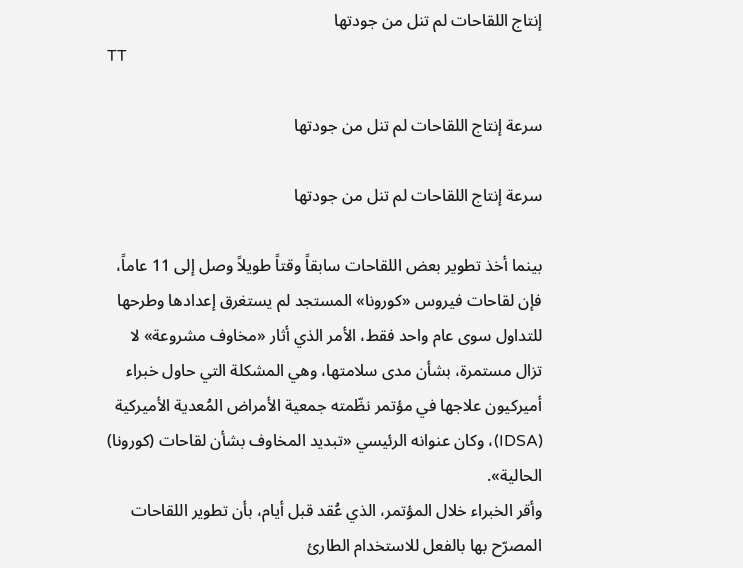إنتاج اللقاحات لم تنل من جودتها
TT

سرعة إنتاج اللقاحات لم تنل من جودتها

سرعة إنتاج اللقاحات لم تنل من جودتها

بينما أخذ تطوير بعض اللقاحات سابقاً وقتاً طويلاً وصل إلى 11 عاماً، فإن لقاحات فيروس «كورونا» المستجد لم يستغرق إعدادها وطرحها للتداول سوى عام واحد فقط، الأمر الذي أثار «مخاوف مشروعة» لا تزال مستمرة، بشأن مدى سلامتها، وهي المشكلة التي حاول خبراء أميركيون علاجها في مؤتمر نظّمته جمعية الأمراض المُعدية الأميركية (IDSA)، وكان عنوانه الرئيسي «تبديد المخاوف بشأن لقاحات (كورونا) الحالية».
وأقر الخبراء خلال المؤتمر، الذي عُقد قبل أيام، بأن تطوير اللقاحات المصرّح بها بالفعل للاستخدام الطارئ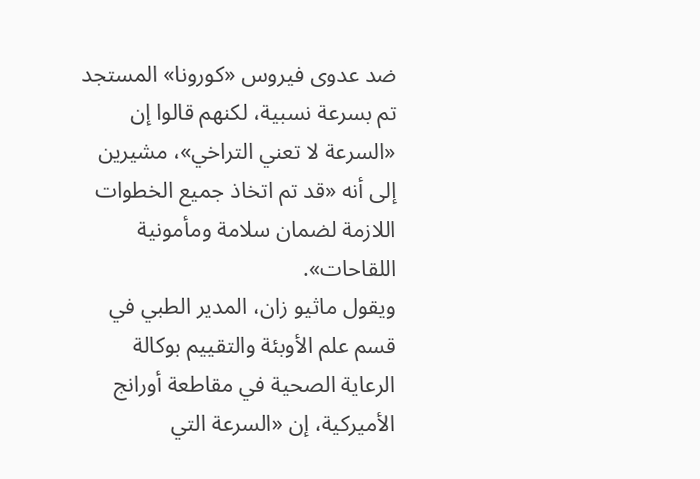ضد عدوى فيروس «كورونا» المستجد تم بسرعة نسبية، لكنهم قالوا إن «السرعة لا تعني التراخي»، مشيرين إلى أنه «قد تم اتخاذ جميع الخطوات اللازمة لضمان سلامة ومأمونية اللقاحات».
ويقول ماثيو زان، المدير الطبي في قسم علم الأوبئة والتقييم بوكالة الرعاية الصحية في مقاطعة أورانج الأميركية، إن «السرعة التي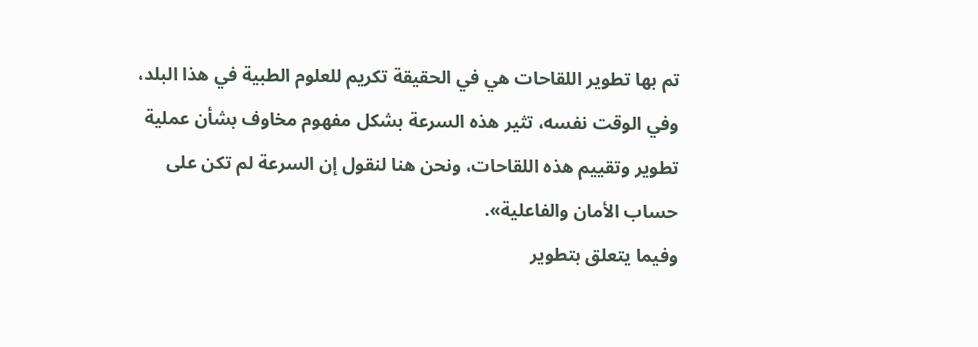تم بها تطوير اللقاحات هي في الحقيقة تكريم للعلوم الطبية في هذا البلد، وفي الوقت نفسه، تثير هذه السرعة بشكل مفهوم مخاوف بشأن عملية تطوير وتقييم هذه اللقاحات، ونحن هنا لنقول إن السرعة لم تكن على حساب الأمان والفاعلية».
وفيما يتعلق بتطوير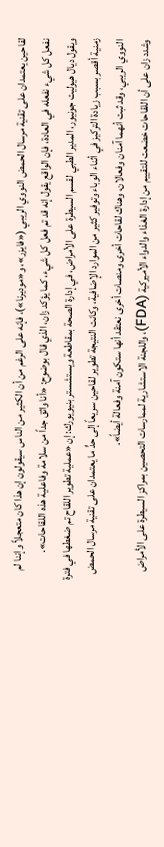لقاحين يعتمدان على تقنية مرسال الحمض النووي الريبي («فايزر»، و«موديرنا»)، فإنه على الرغم من أن الكثير من الناس سيقولون إن هذا كان متعجلاً وإننا لم نفعل كل شيء نفعله في العادة، فإن الواقع يقول إنه قد تم فعل كل شيء، كما يؤكد زان، الذي قال بوضوح: «أنا واثق جداً من سلامة وفاعلية هذه اللقاحات».
ويقول ديال هيوليت جونيور، المدير الطبي لقسم السيطرة على الأمراض، في إدارة الصحة بمقاطعة ويستشستر بنيويورك: إن «عملية تطوير اللقاح تم ضغطها في فترة زمنية أقصر بسبب زيادة التركيز في أثناء الوباء وتوفير كثير من الموارد الإضافية، وكانت النتيجة تطوير لقاحين سريعاً إلى حدٍّ ما يعتمدان على تقنية مرسال الحمض النووي الريبي، وقد ثبت أنهما آمنان وفعالان، وهناك لقاحات أخرى ومنصات أخرى نعتقد أنها ستكون آمنة وفعالة أيضاً».
وشدد زان على أن اللقاحات خضعت للتقييم من إدارة الغذاء والدواء الأميركية (FDA)، واللجنة الاستشارية لممارسات التحصين بمراكز السيطرة على الأمراض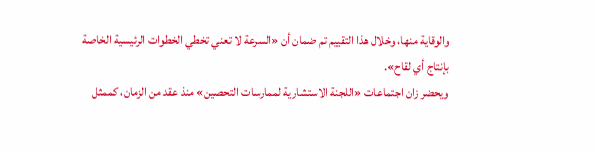والوقاية منها، وخلال هذا التقييم تم ضمان أن «السرعة لا تعني تخطي الخطوات الرئيسية الخاصة بإنتاج أي لقاح».
ويحضر زان اجتماعات «اللجنة الاستشارية لممارسات التحصين» منذ عقد من الزمان، كممثل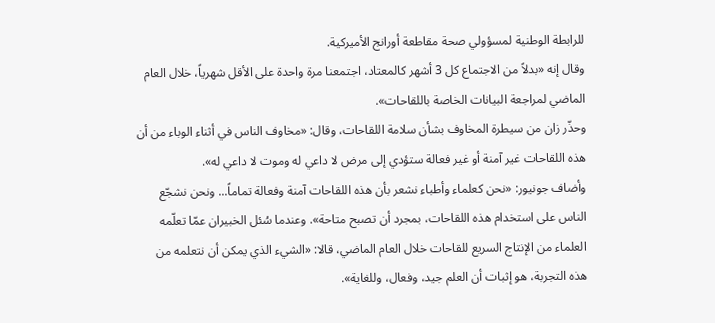للرابطة الوطنية لمسؤولي صحة مقاطعة أورانج الأميركية.
وقال إنه «بدلاً من الاجتماع كل 3 أشهر كالمعتاد، اجتمعنا مرة واحدة على الأقل شهرياً، خلال العام الماضي لمراجعة البيانات الخاصة باللقاحات».
وحذّر زان من سيطرة المخاوف بشأن سلامة اللقاحات، وقال: «مخاوف الناس في أثناء الوباء من أن هذه اللقاحات غير آمنة أو غير فعالة ستؤدي إلى مرض لا داعي له وموت لا داعي له».
وأضاف جونيور: «نحن كعلماء وأطباء نشعر بأن هذه اللقاحات آمنة وفعالة تماماً... ونحن نشجّع الناس على استخدام هذه اللقاحات، بمجرد أن تصبح متاحة». وعندما سُئل الخبيران عمّا تعلّمه العلماء من الإنتاج السريع للقاحات خلال العام الماضي، قالا: «الشيء الذي يمكن أن نتعلمه من هذه التجربة، هو إثبات أن العلم جيد، وفعال، وللغاية».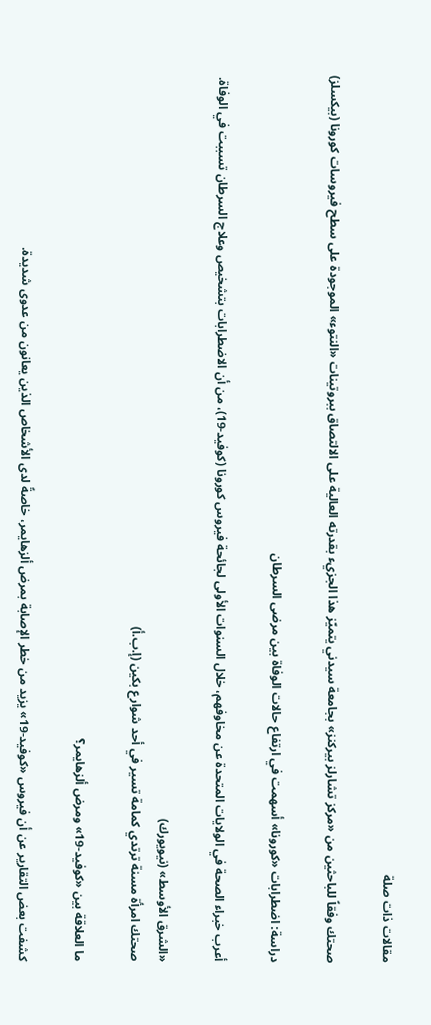مقالات ذات صلة

صحتك وفقاً للباحثين من «مركز تشارلز بيركنز» بجامعة سيدني يتميّز هذا الجزيء بقدرته العالية على الالتصاق ببروتينات «النتوء» الموجودة على سطح فيروسات كورونا (بيكسلز)

دراسة: اضطرابات «كورونا» أسهمت في ارتفاع حالات الوفاة بين مرضى السرطان

أعرب خبراء الصحة في الولايات المتحدة عن مخاوفهم، خلال السنوات الأولى لجائحة فيروس كورونا (كوفيد-19)، من أن الاضطرابات بتشخيص وعلاج السرطان تسببت في الوفاة.

«الشرق الأوسط» (نيويورك)
صحتك امرأة مسنة ترتدي كمامة تسير في أحد شوارع بكين (إ.ب.أ)

ما العلاقة بين «كوفيد-19» ومرض ألزهايمر؟

كشفت بعض التقارير عن أن فيروس «كوفيد-19» يزيد من خطر الإصابة بمرض ألزهايمر، خاصةً لدى الأشخاص الذين يعانون من عدوى شديدة.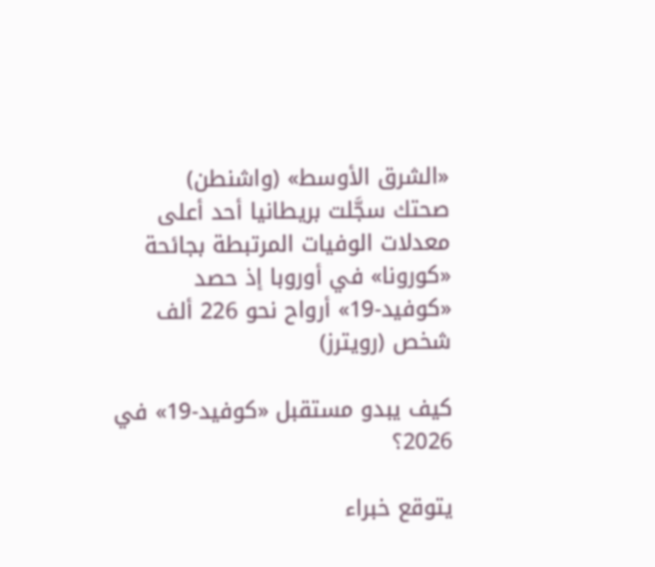«الشرق الأوسط» (واشنطن)
صحتك سجَّلت بريطانيا أحد أعلى معدلات الوفيات المرتبطة بجائحة «كورونا» في أوروبا إذ حصد «كوفيد-19» أرواح نحو 226 ألف شخص (رويترز)

كيف يبدو مستقبل «كوفيد-19» في 2026؟

يتوقع خبراء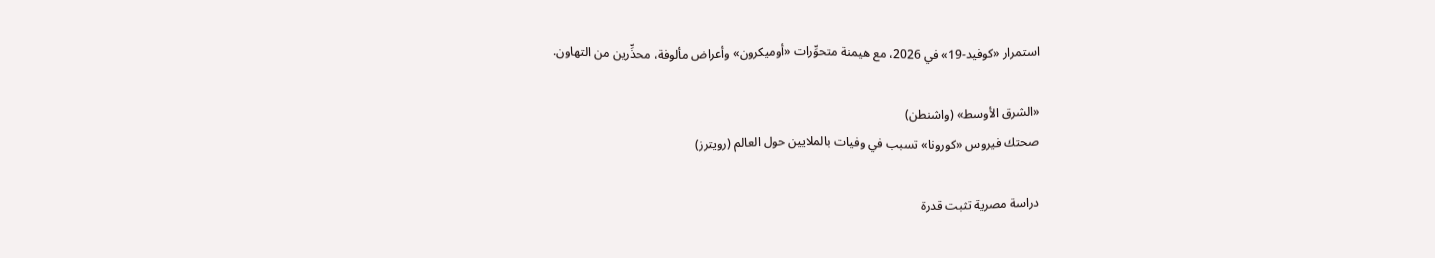استمرار «كوفيد-19» في 2026، مع هيمنة متحوِّرات «أوميكرون» وأعراض مألوفة، محذِّرين من التهاون.

«الشرق الأوسط» (واشنطن)
صحتك فيروس «كورونا» تسبب في وفيات بالملايين حول العالم (رويترز)

دراسة مصرية تثبت قدرة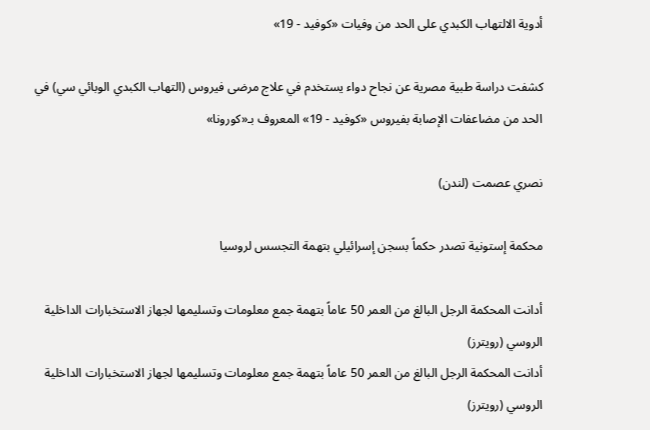أدوية الالتهاب الكبدي على الحد من وفيات «كوفيد - 19»

كشفت دراسة طبية مصرية عن نجاح دواء يستخدم في علاج مرضى فيروس (التهاب الكبدي الوبائي سي) في الحد من مضاعفات الإصابة بفيروس «كوفيد - 19» المعروف بـ«كورونا»

نصري عصمت (لندن)

محكمة إستونية تصدر حكماً بسجن إسرائيلي بتهمة التجسس لروسيا

أدانت المحكمة الرجل البالغ من العمر 50 عاماً بتهمة جمع معلومات وتسليمها لجهاز الاستخبارات الداخلية الروسي (رويترز)
أدانت المحكمة الرجل البالغ من العمر 50 عاماً بتهمة جمع معلومات وتسليمها لجهاز الاستخبارات الداخلية الروسي (رويترز)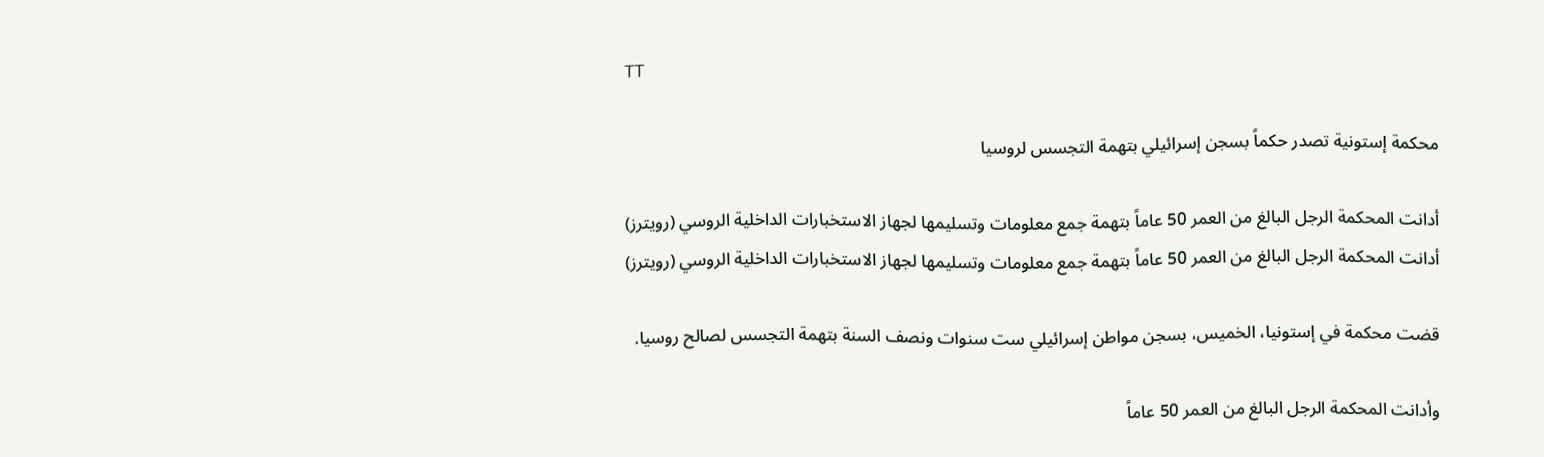TT

محكمة إستونية تصدر حكماً بسجن إسرائيلي بتهمة التجسس لروسيا

أدانت المحكمة الرجل البالغ من العمر 50 عاماً بتهمة جمع معلومات وتسليمها لجهاز الاستخبارات الداخلية الروسي (رويترز)
أدانت المحكمة الرجل البالغ من العمر 50 عاماً بتهمة جمع معلومات وتسليمها لجهاز الاستخبارات الداخلية الروسي (رويترز)

قضت محكمة في إستونيا، الخميس، بسجن مواطن إسرائيلي ست سنوات ونصف السنة بتهمة التجسس لصالح روسيا.

وأدانت المحكمة الرجل البالغ من العمر 50 عاماً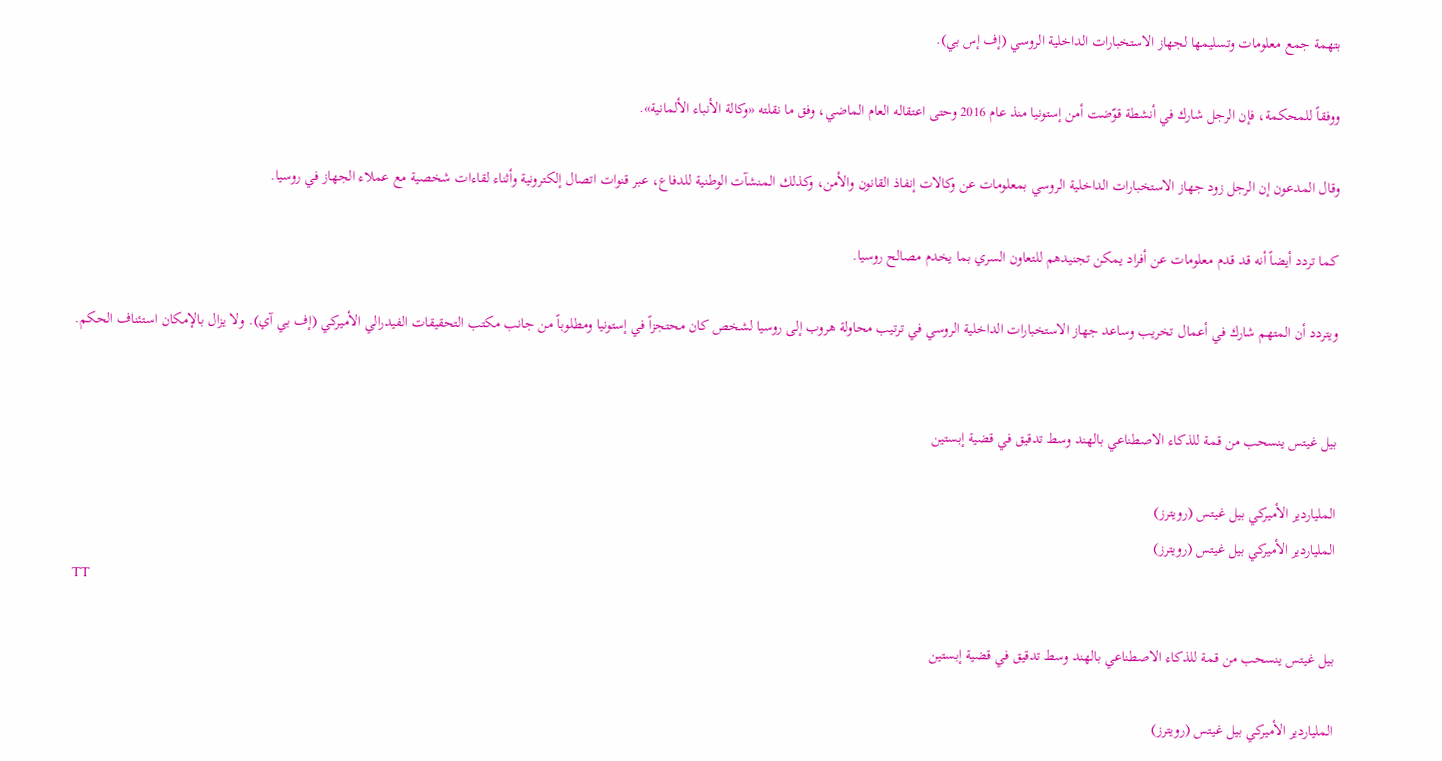بتهمة جمع معلومات وتسليمها لجهاز الاستخبارات الداخلية الروسي (إف إس بي).

ووفقاً للمحكمة، فإن الرجل شارك في أنشطة قوّضت أمن إستونيا منذ عام 2016 وحتى اعتقاله العام الماضي، وفق ما نقلته «وكالة الأنباء الألمانية».

وقال المدعون إن الرجل زود جهاز الاستخبارات الداخلية الروسي بمعلومات عن وكالات إنفاذ القانون والأمن، وكذلك المنشآت الوطنية للدفاع، عبر قنوات اتصال إلكترونية وأثناء لقاءات شخصية مع عملاء الجهاز في روسيا.

كما تردد أيضاً أنه قد قدم معلومات عن أفراد يمكن تجنيدهم للتعاون السري بما يخدم مصالح روسيا.

ويتردد أن المتهم شارك في أعمال تخريب وساعد جهاز الاستخبارات الداخلية الروسي في ترتيب محاولة هروب إلى روسيا لشخص كان محتجزاً في إستونيا ومطلوباً من جانب مكتب التحقيقات الفيدرالي الأميركي (إف بي آي). ولا يزال بالإمكان استئناف الحكم.


بيل غيتس ينسحب من قمة للذكاء الاصطناعي بالهند وسط تدقيق في قضية إبستين

الملياردير الأميركي بيل غيتس (رويترز)
الملياردير الأميركي بيل غيتس (رويترز)
TT

بيل غيتس ينسحب من قمة للذكاء الاصطناعي بالهند وسط تدقيق في قضية إبستين

الملياردير الأميركي بيل غيتس (رويترز)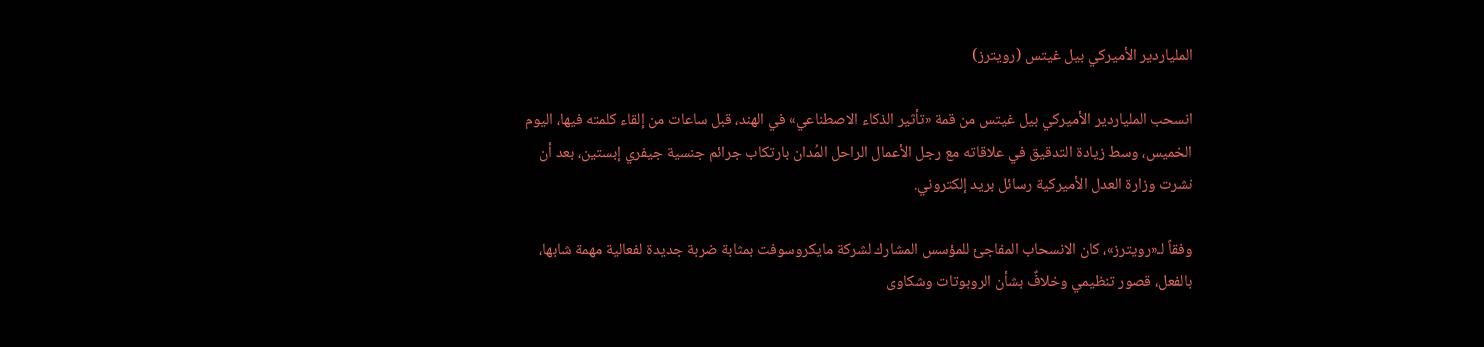الملياردير الأميركي بيل غيتس (رويترز)

انسحب الملياردير الأميركي بيل غيتس من قمة «تأثير الذكاء الاصطناعي» في الهند، قبل ساعات من إلقاء كلمته فيها، اليوم الخميس، وسط زيادة التدقيق في علاقاته مع رجل الأعمال الراحل المُدان بارتكاب جرائم جنسية جيفري إبستين، بعد أن نشرت وزارة العدل الأميركية رسائل بريد إلكتروني.

وفقاً لـ«رويترز»، كان الانسحاب المفاجئ للمؤسس المشارك لشركة مايكروسوفت ‌بمثابة ضربة جديدة لفعالية ‌مهمة شابها، بالفعل، قصور ‌تنظيمي وخلافٌ بشأن الروبوتات وشكاوى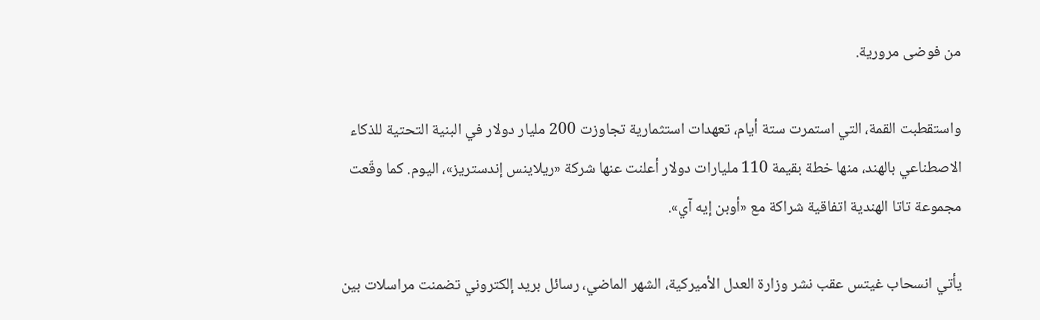من فوضى مرورية.

واستقطبت القمة، التي استمرت ستة أيام، تعهدات استثمارية تجاوزت 200 مليار دولار في البنية التحتية للذكاء الاصطناعي بالهند، منها خطة بقيمة 110 مليارات دولار أعلنت عنها شركة «ريلاينس إندستريز»، اليوم. كما وقّعت مجموعة تاتا ‌الهندية اتفاقية ‌شراكة مع «أوبن إيه آي».

يأتي انسحاب غيتس عقب ‌نشر وزارة العدل الأميركية، الشهر الماضي، رسائل ‌بريد إلكتروني تضمنت مراسلات بين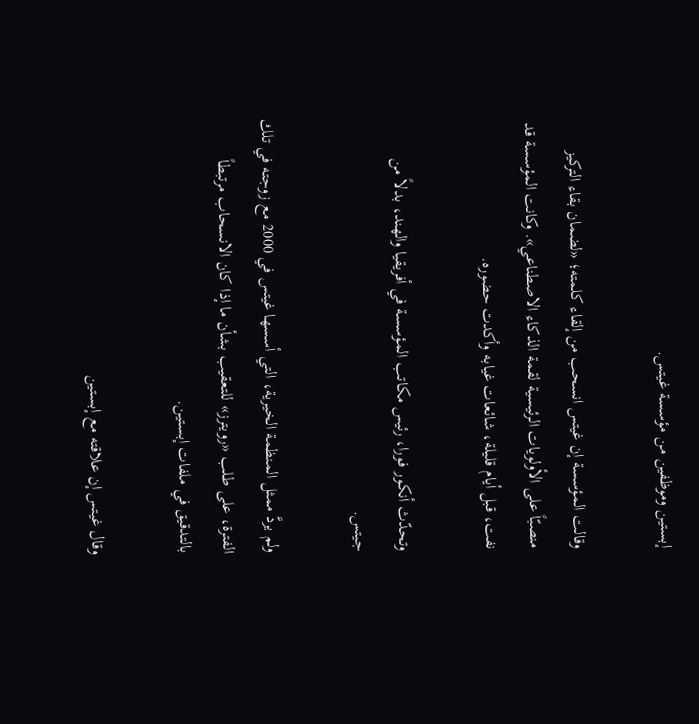إبستين وموظفين من مؤسسة غيتس.

وقالت المؤسسة إن غيتس انسحب من إلقاء كلمته؛ «لضمان بقاء التركيز منصبّاً ‌على الأولويات الرئيسية لقمة الذكاء الاصطناعي». وكانت المؤسسة قد نفت، قبل أيام قليلة، شائعات غيابه وأكدت حضوره.

وتحدّث أنكور فورا، رئيس مكاتب المؤسسة في أفريقيا والهند، بدلاً من جيتس.

ولم يردَّ ممثل المنظمة الخيرية، التي أسسها غيتس في 2000 مع زوجته في تلك الفترة، على طلب «رويترز» للتعقيب بشأن ما إذا كان الانسحاب مرتبطاً بالتدقيق في ملفات إبستين.

وقال غيتس إن علاقته مع إبستين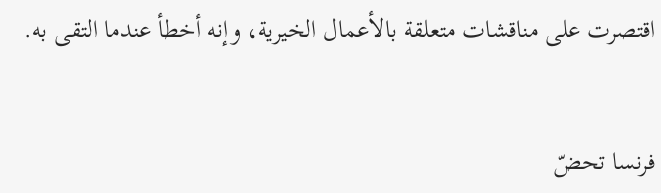اقتصرت على مناقشات متعلقة بالأعمال الخيرية، وإنه أخطأ عندما التقى به.


فرنسا تحضّ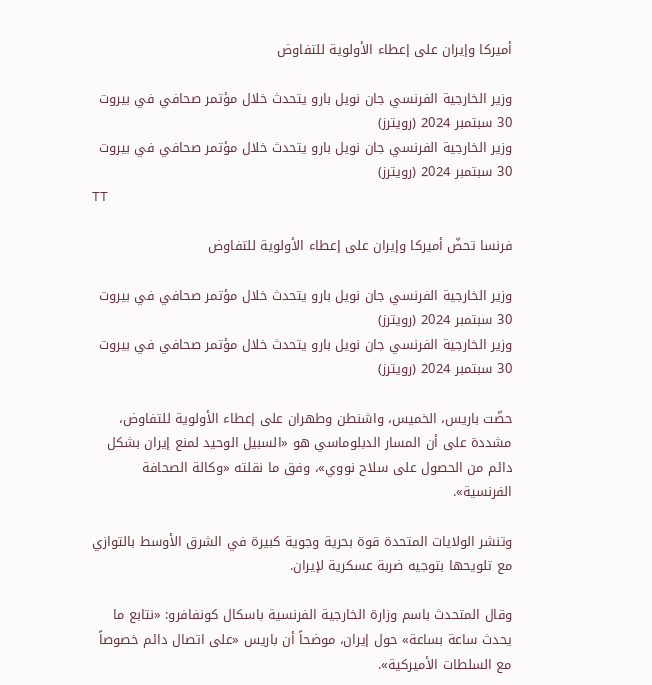أميركا وإيران على إعطاء الأولوية للتفاوض

وزير الخارجية الفرنسي جان نويل بارو يتحدث خلال مؤتمر صحافي في بيروت 30 سبتمبر 2024 (رويترز)
وزير الخارجية الفرنسي جان نويل بارو يتحدث خلال مؤتمر صحافي في بيروت 30 سبتمبر 2024 (رويترز)
TT

فرنسا تحضّ أميركا وإيران على إعطاء الأولوية للتفاوض

وزير الخارجية الفرنسي جان نويل بارو يتحدث خلال مؤتمر صحافي في بيروت 30 سبتمبر 2024 (رويترز)
وزير الخارجية الفرنسي جان نويل بارو يتحدث خلال مؤتمر صحافي في بيروت 30 سبتمبر 2024 (رويترز)

حضّت باريس، الخميس، واشنطن وطهران على إعطاء الأولوية للتفاوض، مشددة على أن المسار الدبلوماسي هو «السبيل الوحيد لمنع إيران بشكل دائم من الحصول على سلاح نووي»، وفق ما نقلته «وكالة الصحافة الفرنسية».

وتنشر الولايات المتحدة قوة بحرية وجوية كبيرة في الشرق الأوسط بالتوازي مع تلويحها بتوجيه ضربة عسكرية لإيران.

وقال المتحدث باسم وزارة الخارجية الفرنسية باسكال كونفافرو: «نتابع ما يحدث ساعة بساعة» حول إيران، موضحاً أن باريس «على اتصال دائم خصوصاً مع السلطات الأميركية».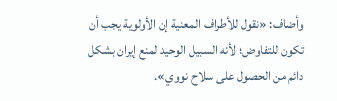وأضاف: «نقول للأطراف المعنية إن الأولوية يجب أن تكون للتفاوض؛ لأنه السبيل الوحيد لمنع إيران بشكل دائم من الحصول على سلاح نووي».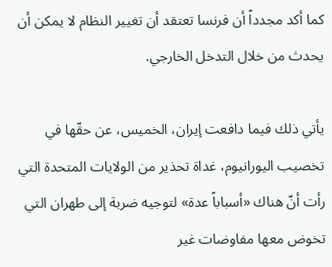كما أكد مجدداً أن فرنسا تعتقد أن تغيير النظام لا يمكن أن يحدث من خلال التدخل الخارجي.

يأتي ذلك فيما دافعت إيران، الخميس، عن حقّها في تخصيب اليورانيوم، غداة تحذير من الولايات المتحدة التي رأت أنّ هناك «أسباباً عدة» لتوجيه ضربة إلى طهران التي تخوض معها مفاوضات غير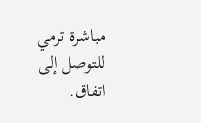مباشرة ترمي للتوصل إلى اتفاق.